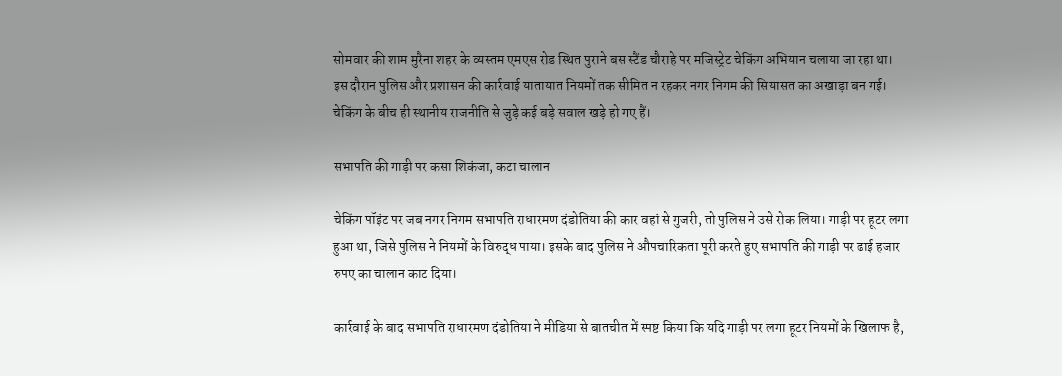सोमवार की शाम मुरैना शहर के व्यस्तम एमएस रोड स्थित पुराने बस स्टैंड चौराहे पर मजिस्ट्रेट चेकिंग अभियान चलाया जा रहा था। इस दौरान पुलिस और प्रशासन की कार्रवाई यातायात नियमों तक सीमित न रहकर नगर निगम की सियासत का अखाड़ा बन गई। चेकिंग के बीच ही स्थानीय राजनीति से जुड़े कई बड़े सवाल खड़े हो गए हैं।

सभापति की गाड़ी पर कसा शिकंजा, कटा चालान

चेकिंग पॉइंट पर जब नगर निगम सभापति राधारमण दंडोतिया की कार वहां से गुजरी, तो पुलिस ने उसे रोक लिया। गाड़ी पर हूटर लगा हुआ था, जिसे पुलिस ने नियमों के विरुद्ध पाया। इसके बाद पुलिस ने औपचारिकता पूरी करते हुए सभापति की गाड़ी पर ढाई हजार रुपए का चालान काट दिया।

कार्रवाई के बाद सभापति राधारमण दंडोतिया ने मीडिया से बातचीत में स्पष्ट किया कि यदि गाड़ी पर लगा हूटर नियमों के खिलाफ है,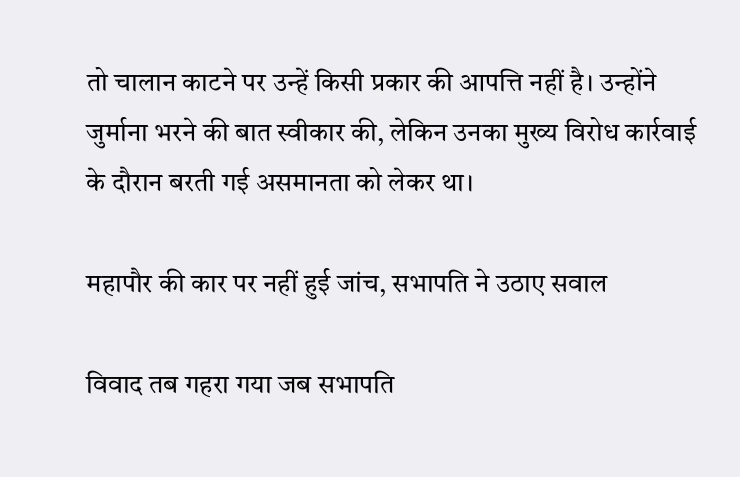तो चालान काटने पर उन्हें किसी प्रकार की आपत्ति नहीं है। उन्होंने जुर्माना भरने की बात स्वीकार की, लेकिन उनका मुख्य विरोध कार्रवाई के दौरान बरती गई असमानता को लेकर था।

महापौर की कार पर नहीं हुई जांच, सभापति ने उठाए सवाल

विवाद तब गहरा गया जब सभापति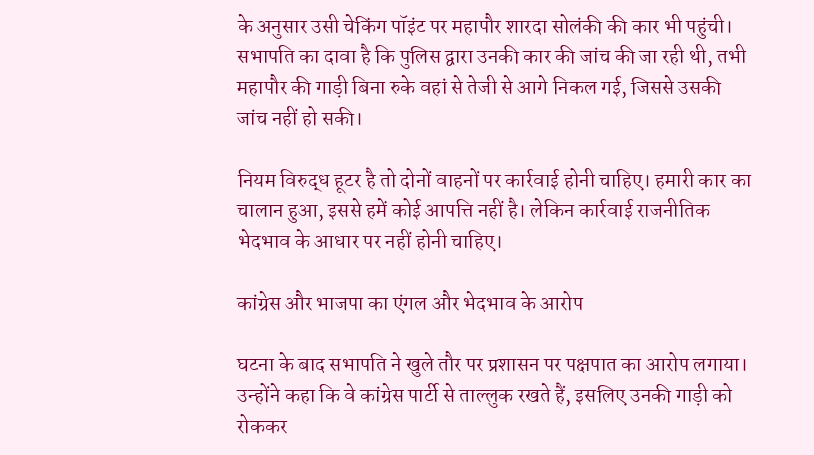के अनुसार उसी चेकिंग पॉइंट पर महापौर शारदा सोलंकी की कार भी पहुंची। सभापति का दावा है कि पुलिस द्वारा उनकी कार की जांच की जा रही थी, तभी महापौर की गाड़ी बिना रुके वहां से तेजी से आगे निकल गई, जिससे उसकी जांच नहीं हो सकी।

नियम विरुद्ध हूटर है तो दोनों वाहनों पर कार्रवाई होनी चाहिए। हमारी कार का चालान हुआ, इससे हमें कोई आपत्ति नहीं है। लेकिन कार्रवाई राजनीतिक भेदभाव के आधार पर नहीं होनी चाहिए।

कांग्रेस और भाजपा का एंगल और भेदभाव के आरोप

घटना के बाद सभापति ने खुले तौर पर प्रशासन पर पक्षपात का आरोप लगाया। उन्होंने कहा कि वे कांग्रेस पार्टी से ताल्लुक रखते हैं, इसलिए उनकी गाड़ी को रोककर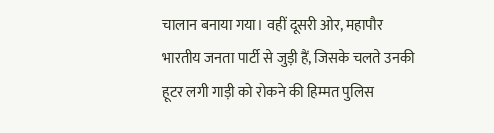चालान बनाया गया। वहीं दूसरी ओर, महापौर भारतीय जनता पार्टी से जुड़ी हैं, जिसके चलते उनकी हूटर लगी गाड़ी को रोकने की हिम्मत पुलिस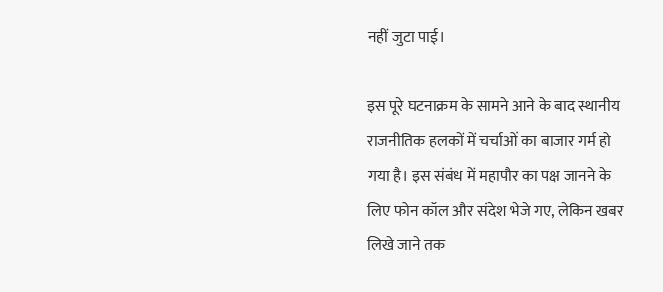नहीं जुटा पाई।

इस पूरे घटनाक्रम के सामने आने के बाद स्थानीय राजनीतिक हलकों में चर्चाओं का बाजार गर्म हो गया है। इस संबंध में महापौर का पक्ष जानने के लिए फोन कॉल और संदेश भेजे गए, लेकिन खबर लिखे जाने तक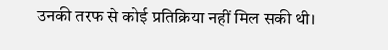उनकी तरफ से कोई प्रतिक्रिया नहीं मिल सकी थी।